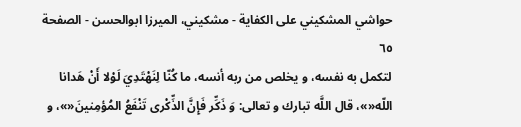حواشي المشكيني علی الكفاية - مشکیني، الميرزا ابوالحسن - الصفحة ٦٥
لتكمل به نفسه، و يخلص من ربه أنسه، ما كُنّا لِنَهْتَدِيَ لَوْلا أَنْ هَدانا اللّه«»، قال اللَّه تبارك و تعالى: وَ ذَكِّر فَإِنَّ الذِّكْرى تَنْفَعُ المُؤمِنينَ«»، و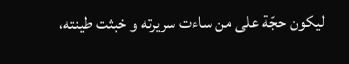ليكون حجّة على من ساءت سريرته و خبثت طينته،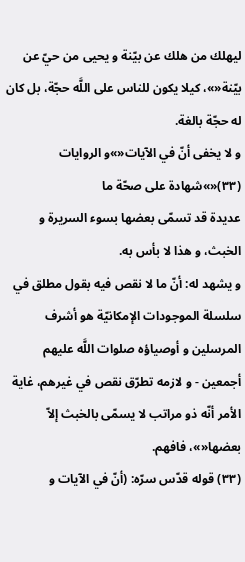ليهلك من هلك عن بيّنة و يحيى من حيّ عن بيّنة«»، كيلا يكون للناس على اللَّه حجّة، بل كان له حجّة بالغة.
و لا يخفى أنّ في الآيات«»و الروايات (٣٣)«»شهادة على صحّة ما
عديدة قد تسمّى بعضها بسوء السريرة و الخبث، و هذا لا بأس به.
و يشهد له: أنّ ما لا نقص فيه بقول مطلق في سلسلة الموجودات الإمكانيّة هو أشرف المرسلين و أوصياؤه صلوات اللَّه عليهم أجمعين - و لازمه تطرّق نقص في غيرهم، غاية الأمر أنّه ذو مراتب لا يسمّى بالخبث إلاّ بعضها«»، فافهم.
(٣٣) قوله قدّس سرّه: (أنّ في الآيات و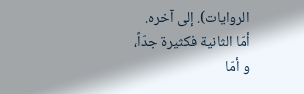الروايات). إلى آخره.
أمّا الثانية فكثيرة جدّاً، و أمّا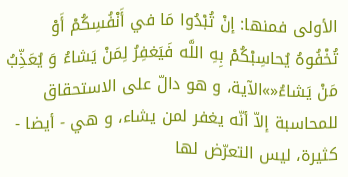الأولى فمنها: إنْ تُبْدُوا مَا في أَنْفُسِكُمْ أَوْ تُخْفُوهُ يُحاسِبْكُمْ بِهِ اللَّه فَيَغفِرُ لِمَنْ يَشاءُ وَ يُعَذِّبُ مَنْ يَشاءُ«»الآية، و هو دالّ على الاستحقاق للمحاسبة إلاّ أنّه يغفر لمن يشاء، و هي - أيضا - كثيرة، ليس التعرّض لها